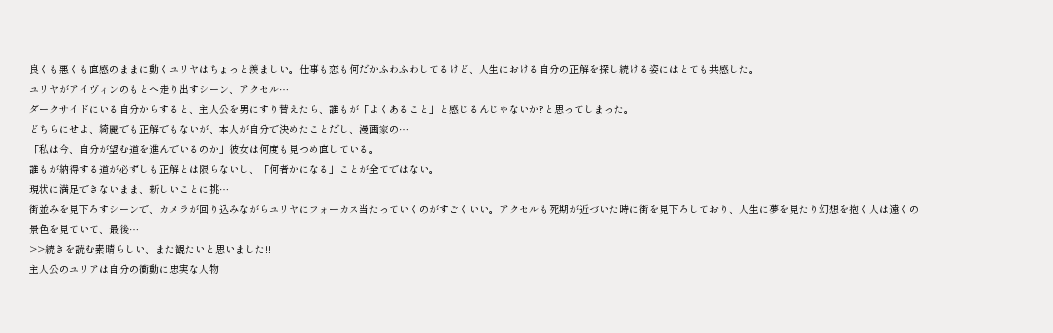良くも悪くも直感のままに動くユリヤはちょっと羨ましい。仕事も恋も何だかふわふわしてるけど、人生における自分の正解を探し続ける姿にはとても共感した。
ユリヤがアイヴィンのもとへ走り出すシーン、アクセル…
ダークサイドにいる自分からすると、主人公を男にすり替えたら、誰もが「よくあること」と感じるんじゃないか?と思ってしまった。
どちらにせよ、綺麗でも正解でもないが、本人が自分で決めたことだし、漫画家の…
「私は今、自分が望む道を進んでいるのか」彼女は何度も見つめ直している。
誰もが納得する道が必ずしも正解とは限らないし、「何者かになる」ことが全てではない。
現状に満足できないまま、新しいことに挑…
街並みを見下ろすシーンで、カメラが回り込みながらユリヤにフォーカス当たっていくのがすごくいい。アクセルも死期が近づいた時に街を見下ろしており、人生に夢を見たり幻想を抱く人は遠くの景色を見ていて、最後…
>>続きを読む素晴らしい、また観たいと思いました!!
主人公のユリアは自分の衝動に忠実な人物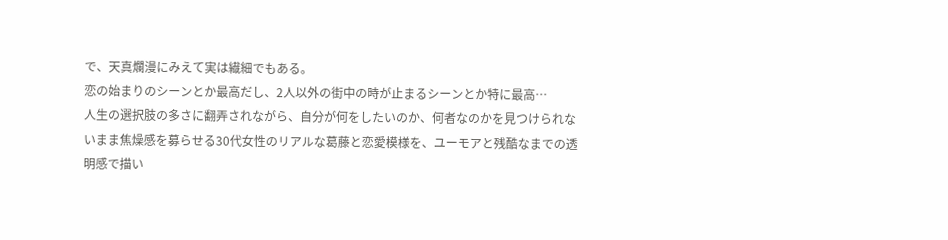で、天真爛漫にみえて実は繊細でもある。
恋の始まりのシーンとか最高だし、2人以外の街中の時が止まるシーンとか特に最高…
人生の選択肢の多さに翻弄されながら、自分が何をしたいのか、何者なのかを見つけられないまま焦燥感を募らせる30代女性のリアルな葛藤と恋愛模様を、ユーモアと残酷なまでの透明感で描い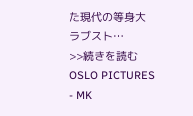た現代の等身大ラブスト…
>>続きを読むOSLO PICTURES - MK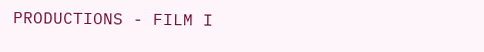PRODUCTIONS - FILM I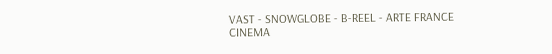VAST - SNOWGLOBE - B-REEL - ARTE FRANCE CINEMA